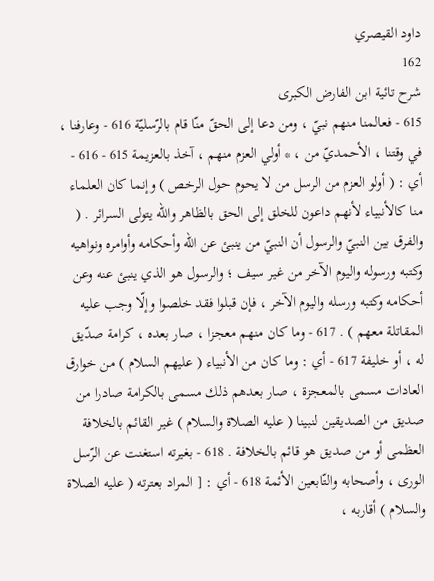داود القيصري
162
شرح تائية ابن الفارض الكبرى
615 - فعالمنا منهم نبيّ ، ومن دعا إلى الحقّ منّا قام بالرّسليّة 616 - وعارفنا ، في وقتنا ، الأحمديّ من ، * أولي العزم منهم ، آخذ بالعزيمة 615 - 616 - أي : ( أولو العزم من الرسل من لا يحوم حول الرخص ) وإنما كان العلماء منا كالأنبياء لأنهم داعون للخلق إلى الحق بالظاهر واللّه يتولى السرائر . ( والفرق بين النبيّ والرسول أن النبيّ من ينبئ عن اللّه وأحكامه وأوامره ونواهيه وكتبه ورسوله واليوم الآخر من غير سيف ؛ والرسول هو الذي ينبئ عنه وعن أحكامه وكتبه ورسله واليوم الآخر ، فإن قبلوا فقد خلصوا وإلّا وجب عليه المقاتلة معهم ) . 617 - وما كان منهم معجزا ، صار بعده ، كرامة صدّيق له ، أو خليفة 617 - أي : وما كان من الأنبياء ( عليهم السلام ) من خوارق العادات مسمى بالمعجزة ، صار بعدهم ذلك مسمى بالكرامة صادرا من صديق من الصديقين لنبينا ( عليه الصلاة والسلام ) غير القائم بالخلافة العظمى أو من صديق هو قائم بالخلافة . 618 - بغيرته استغنت عن الرّسل الورى ، وأصحابه والتّابعين الأئمة 618 - أي : [ المراد بعترته ( عليه الصلاة والسلام ) أقاربه ،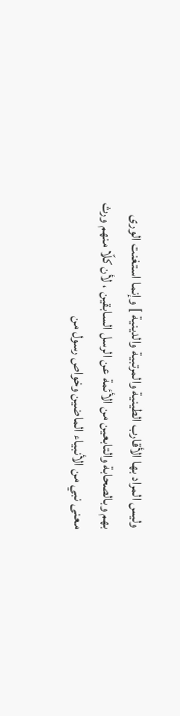وليس المراد بها الأقارب الطينية والمرتبية والدينية ] وإنما استغنت الورى بهم وبالصحابة والتابعين من الأئمة عن الرسل السابقين ، لأن كلّا منهم ورث معنى نبي من الأنبياء الماضين وخواص رسول من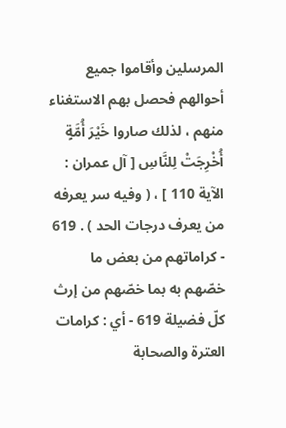المرسلين وأقاموا جميع أحوالهم فحصل بهم الاستغناء منهم ، لذلك صاروا خَيْرَ أُمَّةٍ أُخْرِجَتْ لِلنَّاسِ [ آل عمران : الآية 110 ] ، ( وفيه سر يعرفه من يعرف درجات الحد ) . 619 - كراماتهم من بعض ما خصّهم به بما خصّهم من إرث كلّ فضيلة 619 - أي : كرامات العترة والصحابة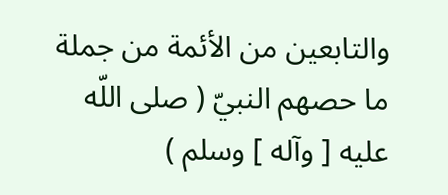والتابعين من الأئمة من جملة ما حصهم النبيّ ( صلى اللّه عليه [ وآله ] وسلم )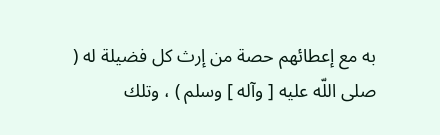به مع إعطائهم حصة من إرث كل فضيلة له ( صلى اللّه عليه [ وآله ] وسلم ) ، وتلك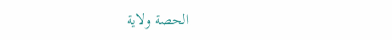الحصة ولاية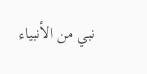نبي من الأنبياء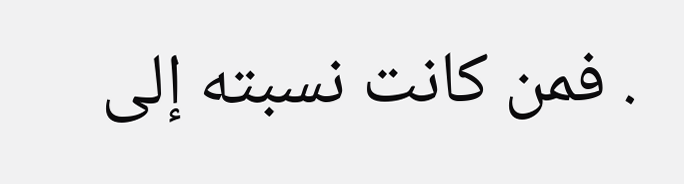. فمن كانت نسبته إلى